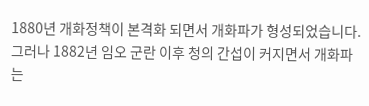1880년 개화정책이 본격화 되면서 개화파가 형성되었습니다. 그러나 1882년 임오 군란 이후 청의 간섭이 커지면서 개화파는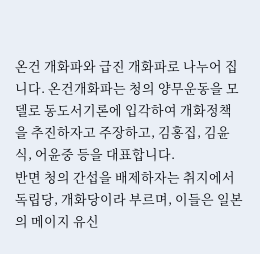온건 개화파와 급진 개화파로 나누어 집니다. 온건개화파는 청의 양무운동을 모델로 동도서기론에 입각하여 개화정책을 추진하자고 주장하고, 김홍집, 김윤식, 어윤중 등을 대표합니다.
반면 청의 간섭을 배제하자는 취지에서 독립당, 개화당이라 부르며, 이들은 일본의 메이지 유신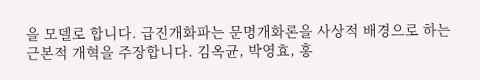을 모델로 합니다. 급진개화파는 문명개화론을 사상적 배경으로 하는 근본적 개혁을 주장합니다. 김옥균, 박영효, 홍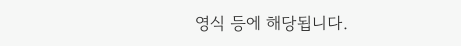영식 등에 해당됩니다.